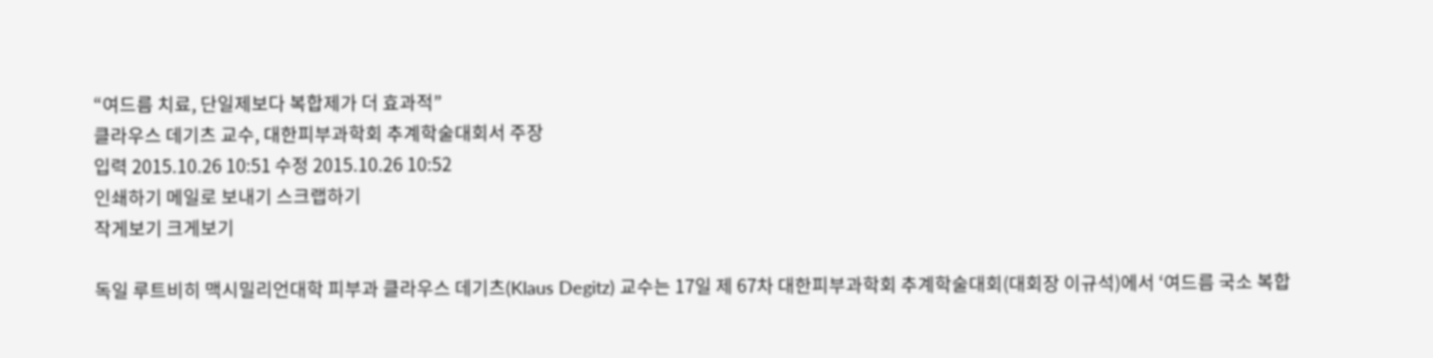“여드름 치료, 단일제보다 복합제가 더 효과적”
클라우스 데기츠 교수, 대한피부과학회 추계학술대회서 주장
입력 2015.10.26 10:51 수정 2015.10.26 10:52
인쇄하기 메일로 보내기 스크랩하기
작게보기 크게보기

독일 루트비히 맥시밀리언대학 피부과 클라우스 데기츠(Klaus Degitz) 교수는 17일 제 67차 대한피부과학회 추계학술대회(대회장 이규석)에서 ‘여드름 국소 복합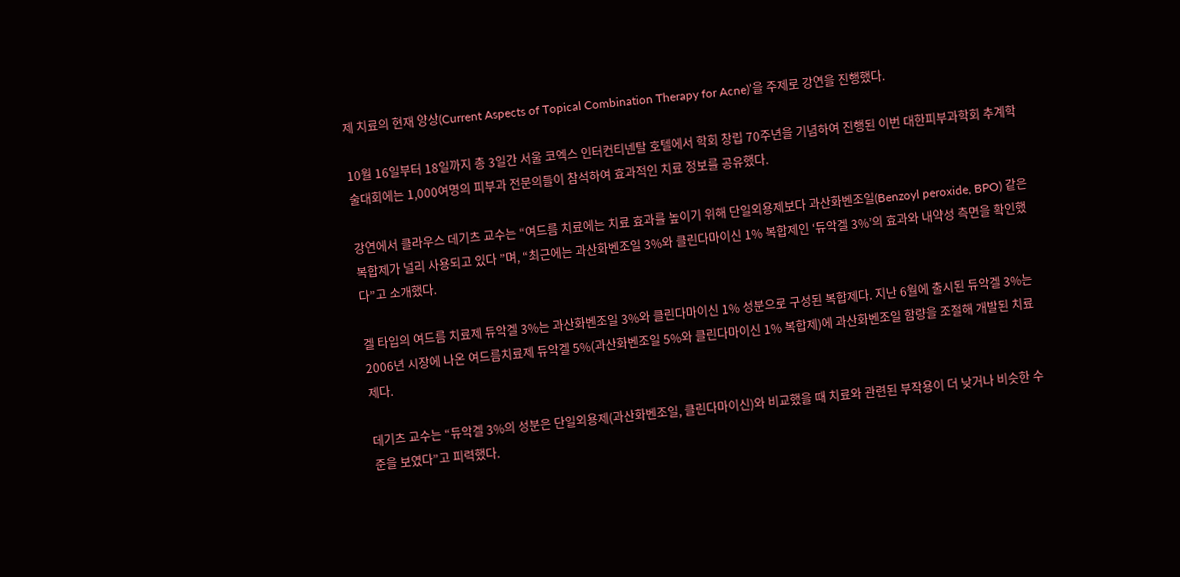제 치료의 현재 양상(Current Aspects of Topical Combination Therapy for Acne)’을 주제로 강연을 진행했다.

10월 16일부터 18일까지 총 3일간 서울 코엑스 인터컨티넨탈 호텔에서 학회 창립 70주년을 기념하여 진행된 이번 대한피부과학회 추계학술대회에는 1,000여명의 피부과 전문의들이 참석하여 효과적인 치료 정보를 공유했다.

강연에서 클라우스 데기츠 교수는 “여드름 치료에는 치료 효과를 높이기 위해 단일외용제보다 과산화벤조일(Benzoyl peroxide, BPO) 같은 복합제가 널리 사용되고 있다 ”며, “최근에는 과산화벤조일 3%와 클린다마이신 1% 복합제인 ‘듀악겔 3%’의 효과와 내약성 측면을 확인했다”고 소개했다.

겔 타입의 여드름 치료제 듀악겔 3%는 과산화벤조일 3%와 클린다마이신 1% 성분으로 구성된 복합제다. 지난 6월에 출시된 듀악겔 3%는 2006년 시장에 나온 여드름치료제 듀악겔 5%(과산화벤조일 5%와 클린다마이신 1% 복합제)에 과산화벤조일 함량을 조절해 개발된 치료제다.

데기츠 교수는 “듀악겔 3%의 성분은 단일외용제(과산화벤조일, 클린다마이신)와 비교했을 때 치료와 관련된 부작용이 더 낮거나 비슷한 수준을 보였다”고 피력했다.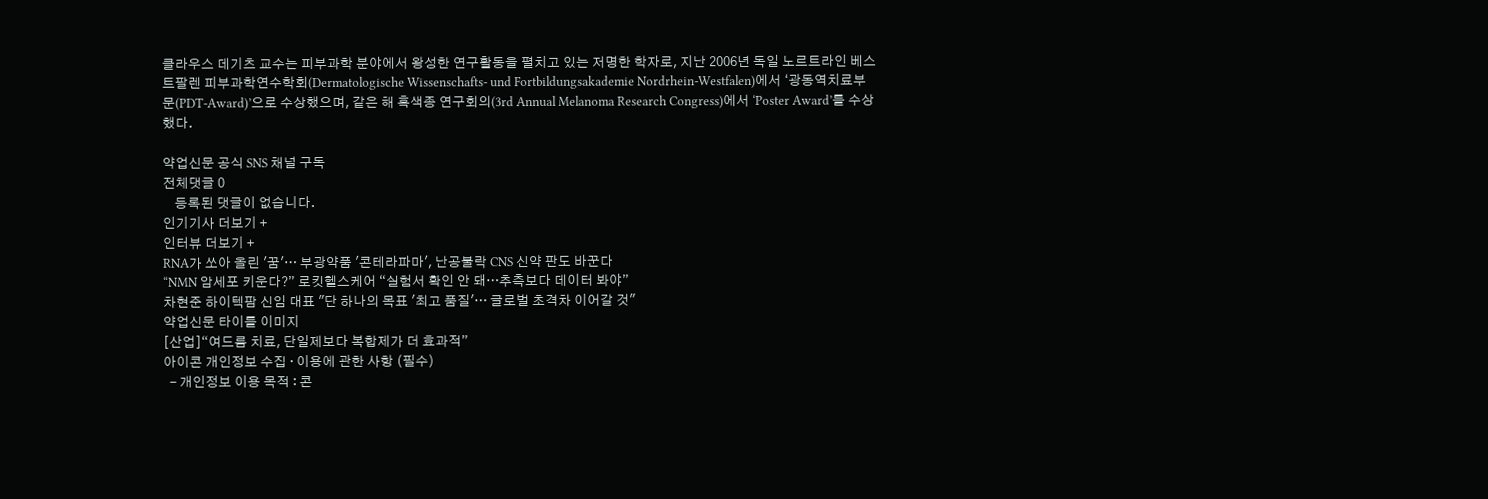클라우스 데기츠 교수는 피부과학 분야에서 왕성한 연구활동을 펼치고 있는 저명한 학자로, 지난 2006년 독일 노르트라인 베스트팔렌 피부과학연수학회(Dermatologische Wissenschafts- und Fortbildungsakademie Nordrhein-Westfalen)에서 ‘광동역치료부문(PDT-Award)’으로 수상했으며, 같은 해 흑색종 연구회의(3rd Annual Melanoma Research Congress)에서 ‘Poster Award’를 수상했다.

약업신문 공식 SNS 채널 구독
전체댓글 0
    등록된 댓글이 없습니다.
인기기사 더보기 +
인터뷰 더보기 +
RNA가 쏘아 올린 '꿈'… 부광약품 '콘테라파마', 난공불락 CNS 신약 판도 바꾼다
“NMN 암세포 키운다?” 로킷헬스케어 “실험서 확인 안 돼…추측보다 데이터 봐야”
차현준 하이텍팜 신임 대표 "단 하나의 목표 '최고 품질'… 글로벌 초격차 이어갈 것"
약업신문 타이틀 이미지
[산업]“여드름 치료, 단일제보다 복합제가 더 효과적”
아이콘 개인정보 수집 · 이용에 관한 사항 (필수)
  - 개인정보 이용 목적 : 콘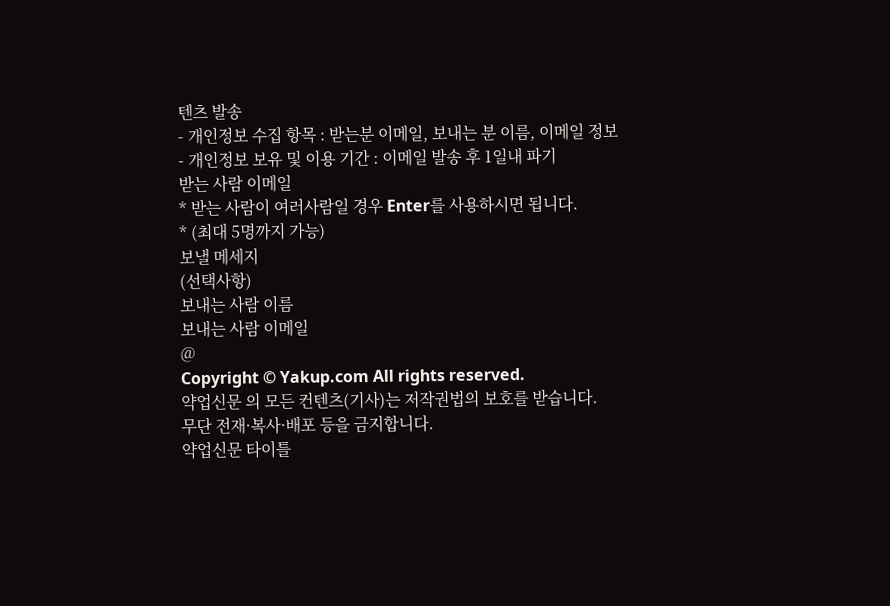텐츠 발송
- 개인정보 수집 항목 : 받는분 이메일, 보내는 분 이름, 이메일 정보
- 개인정보 보유 및 이용 기간 : 이메일 발송 후 1일내 파기
받는 사람 이메일
* 받는 사람이 여러사람일 경우 Enter를 사용하시면 됩니다.
* (최대 5명까지 가능)
보낼 메세지
(선택사항)
보내는 사람 이름
보내는 사람 이메일
@
Copyright © Yakup.com All rights reserved.
약업신문 의 모든 컨텐츠(기사)는 저작권법의 보호를 받습니다.
무단 전재·복사·배포 등을 금지합니다.
약업신문 타이틀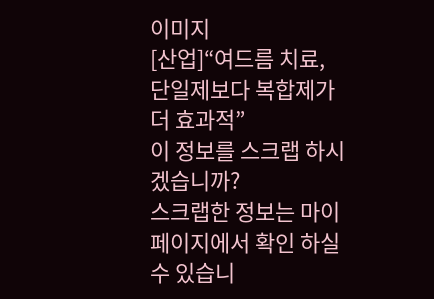이미지
[산업]“여드름 치료, 단일제보다 복합제가 더 효과적”
이 정보를 스크랩 하시겠습니까?
스크랩한 정보는 마이페이지에서 확인 하실 수 있습니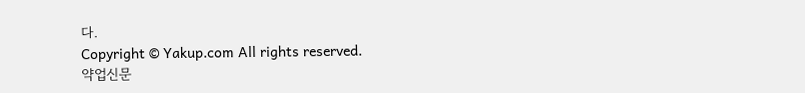다.
Copyright © Yakup.com All rights reserved.
약업신문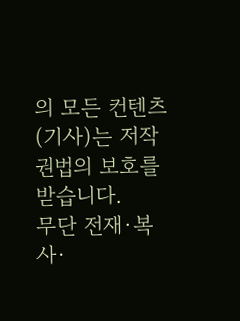의 모든 컨텐츠(기사)는 저작권법의 보호를 받습니다.
무단 전재·복사·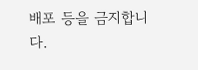배포 등을 금지합니다.